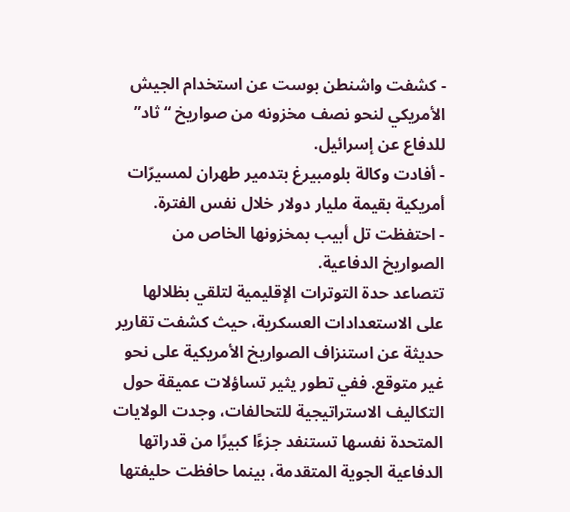- كشفت واشنطن بوست عن استخدام الجيش الأمريكي لنحو نصف مخزونه من صواريخ “ثاد” للدفاع عن إسرائيل.
- أفادت وكالة بلومبيرغ بتدمير طهران لمسيرّات أمريكية بقيمة مليار دولار خلال نفس الفترة.
- احتفظت تل أبيب بمخزونها الخاص من الصواريخ الدفاعية.
تتصاعد حدة التوترات الإقليمية لتلقي بظلالها على الاستعدادات العسكرية، حيث كشفت تقارير حديثة عن استنزاف الصواريخ الأمريكية على نحو غير متوقع. ففي تطور يثير تساؤلات عميقة حول التكاليف الاستراتيجية للتحالفات، وجدت الولايات المتحدة نفسها تستنفد جزءًا كبيرًا من قدراتها الدفاعية الجوية المتقدمة، بينما حافظت حليفتها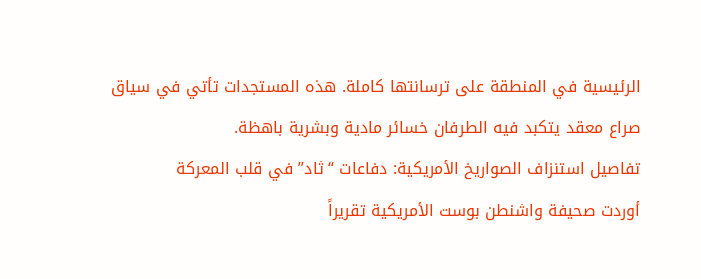الرئيسية في المنطقة على ترسانتها كاملة. هذه المستجدات تأتي في سياق صراع معقد يتكبد فيه الطرفان خسائر مادية وبشرية باهظة.
تفاصيل استنزاف الصواريخ الأمريكية: دفاعات “ثاد” في قلب المعركة
أوردت صحيفة واشنطن بوست الأمريكية تقريراً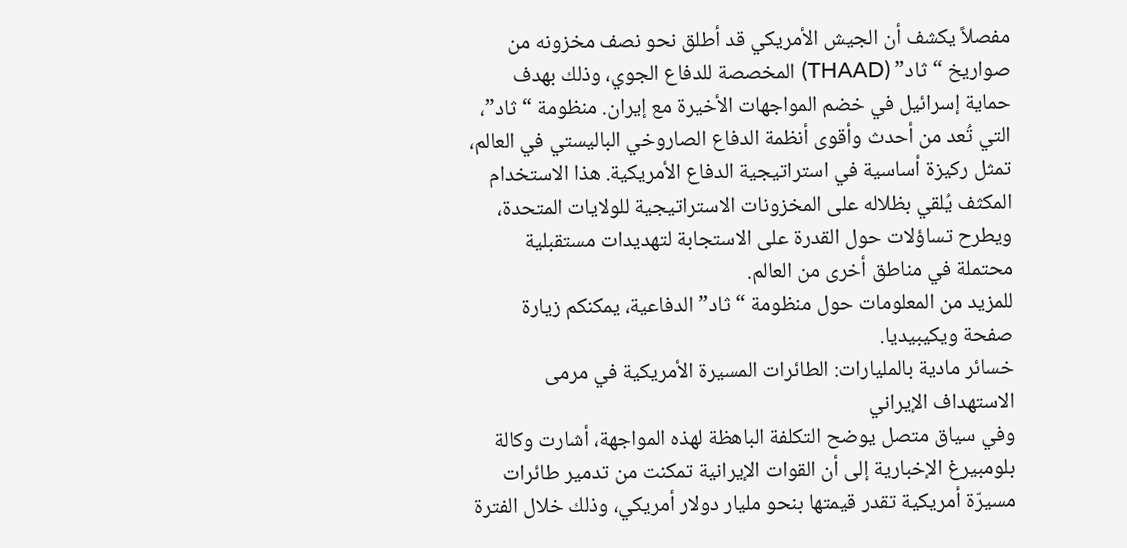مفصلاً يكشف أن الجيش الأمريكي قد أطلق نحو نصف مخزونه من صواريخ “ثاد” (THAAD) المخصصة للدفاع الجوي، وذلك بهدف حماية إسرائيل في خضم المواجهات الأخيرة مع إيران. منظومة “ثاد”، التي تُعد من أحدث وأقوى أنظمة الدفاع الصاروخي الباليستي في العالم، تمثل ركيزة أساسية في استراتيجية الدفاع الأمريكية. هذا الاستخدام المكثف يُلقي بظلاله على المخزونات الاستراتيجية للولايات المتحدة، ويطرح تساؤلات حول القدرة على الاستجابة لتهديدات مستقبلية محتملة في مناطق أخرى من العالم.
للمزيد من المعلومات حول منظومة “ثاد” الدفاعية، يمكنكم زيارة صفحة ويكيبيديا.
خسائر مادية بالمليارات: الطائرات المسيرة الأمريكية في مرمى الاستهداف الإيراني
وفي سياق متصل يوضح التكلفة الباهظة لهذه المواجهة، أشارت وكالة بلومبيرغ الإخبارية إلى أن القوات الإيرانية تمكنت من تدمير طائرات مسيرّة أمريكية تقدر قيمتها بنحو مليار دولار أمريكي، وذلك خلال الفترة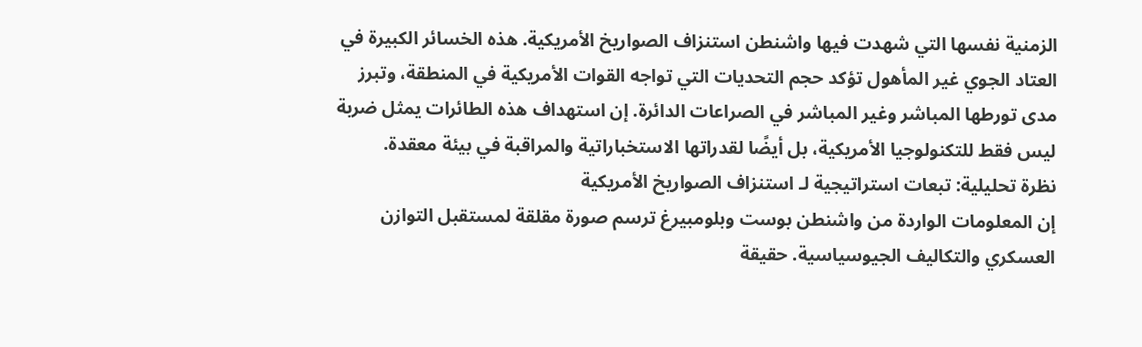الزمنية نفسها التي شهدت فيها واشنطن استنزاف الصواريخ الأمريكية. هذه الخسائر الكبيرة في العتاد الجوي غير المأهول تؤكد حجم التحديات التي تواجه القوات الأمريكية في المنطقة، وتبرز مدى تورطها المباشر وغير المباشر في الصراعات الدائرة. إن استهداف هذه الطائرات يمثل ضربة ليس فقط للتكنولوجيا الأمريكية، بل أيضًا لقدراتها الاستخباراتية والمراقبة في بيئة معقدة.
نظرة تحليلية: تبعات استراتيجية لـ استنزاف الصواريخ الأمريكية
إن المعلومات الواردة من واشنطن بوست وبلومبيرغ ترسم صورة مقلقة لمستقبل التوازن العسكري والتكاليف الجيوسياسية. حقيقة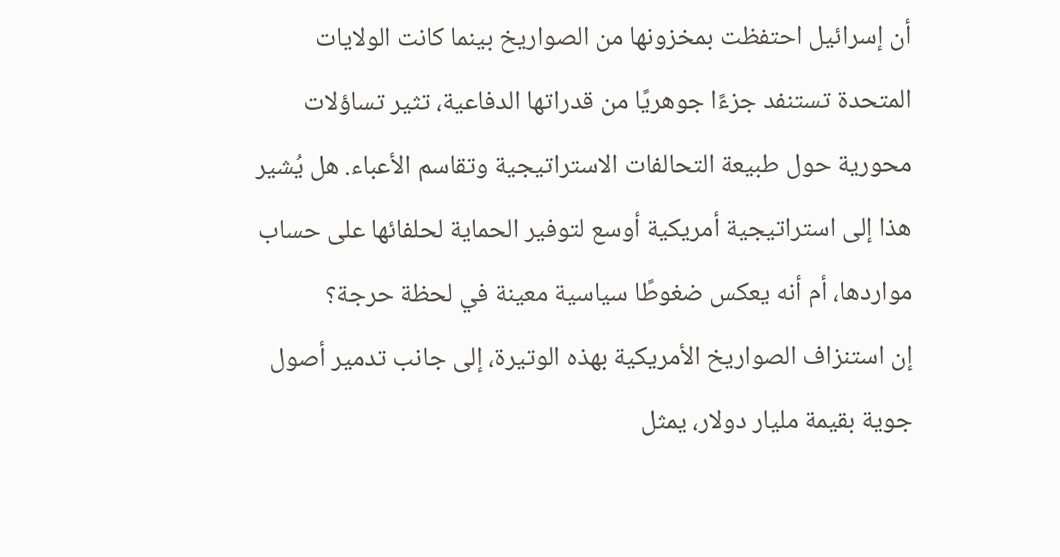أن إسرائيل احتفظت بمخزونها من الصواريخ بينما كانت الولايات المتحدة تستنفد جزءًا جوهريًا من قدراتها الدفاعية، تثير تساؤلات محورية حول طبيعة التحالفات الاستراتيجية وتقاسم الأعباء. هل يُشير هذا إلى استراتيجية أمريكية أوسع لتوفير الحماية لحلفائها على حساب مواردها، أم أنه يعكس ضغوطًا سياسية معينة في لحظة حرجة؟
إن استنزاف الصواريخ الأمريكية بهذه الوتيرة، إلى جانب تدمير أصول جوية بقيمة مليار دولار، يمثل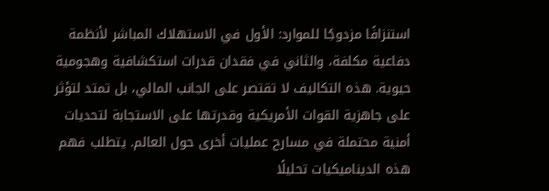استنزافًا مزدوجًا للموارد: الأول في الاستهلاك المباشر لأنظمة دفاعية مكلفة، والثاني في فقدان قدرات استكشافية وهجومية حيوية. هذه التكاليف لا تقتصر على الجانب المالي، بل تمتد لتؤثر على جاهزية القوات الأمريكية وقدرتها على الاستجابة لتحديات أمنية محتملة في مسارح عمليات أخرى حول العالم. يتطلب فهم هذه الديناميكيات تحليلًا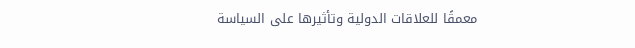معمقًا للعلاقات الدولية وتأثيرها على السياسة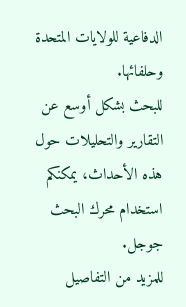الدفاعية للولايات المتحدة وحلفائها.
للبحث بشكل أوسع عن التقارير والتحليلات حول هذه الأحداث، يمكنكم استخدام محرك البحث جوجل.
للمزيد من التفاصيل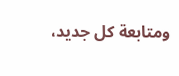ومتابعة كل جديد،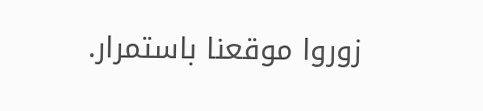زوروا موقعنا باستمرار.